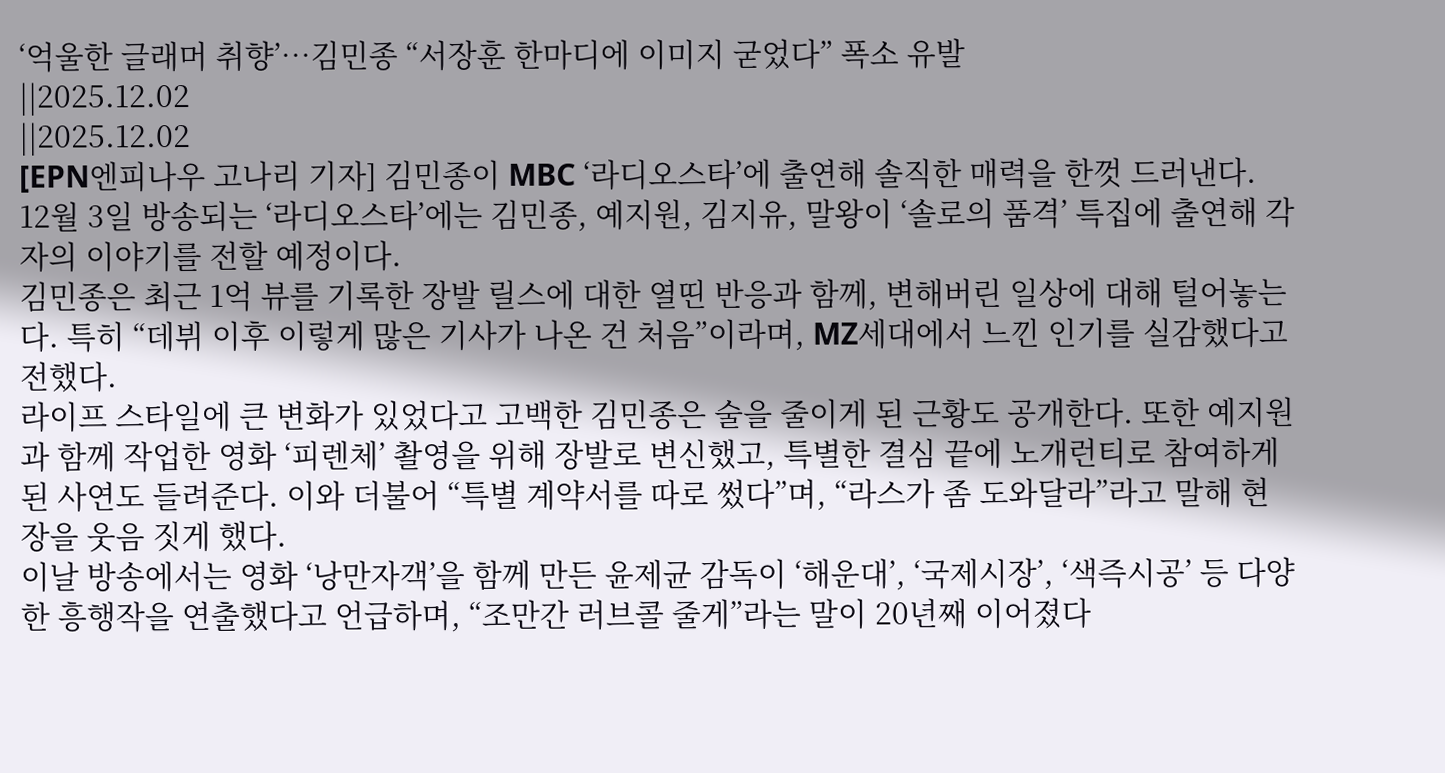‘억울한 글래머 취향’…김민종 “서장훈 한마디에 이미지 굳었다” 폭소 유발
||2025.12.02
||2025.12.02
[EPN엔피나우 고나리 기자] 김민종이 MBC ‘라디오스타’에 출연해 솔직한 매력을 한껏 드러낸다.
12월 3일 방송되는 ‘라디오스타’에는 김민종, 예지원, 김지유, 말왕이 ‘솔로의 품격’ 특집에 출연해 각자의 이야기를 전할 예정이다.
김민종은 최근 1억 뷰를 기록한 장발 릴스에 대한 열띤 반응과 함께, 변해버린 일상에 대해 털어놓는다. 특히 “데뷔 이후 이렇게 많은 기사가 나온 건 처음”이라며, MZ세대에서 느낀 인기를 실감했다고 전했다.
라이프 스타일에 큰 변화가 있었다고 고백한 김민종은 술을 줄이게 된 근황도 공개한다. 또한 예지원과 함께 작업한 영화 ‘피렌체’ 촬영을 위해 장발로 변신했고, 특별한 결심 끝에 노개런티로 참여하게 된 사연도 들려준다. 이와 더불어 “특별 계약서를 따로 썼다”며, “라스가 좀 도와달라”라고 말해 현장을 웃음 짓게 했다.
이날 방송에서는 영화 ‘낭만자객’을 함께 만든 윤제균 감독이 ‘해운대’, ‘국제시장’, ‘색즉시공’ 등 다양한 흥행작을 연출했다고 언급하며, “조만간 러브콜 줄게”라는 말이 20년째 이어졌다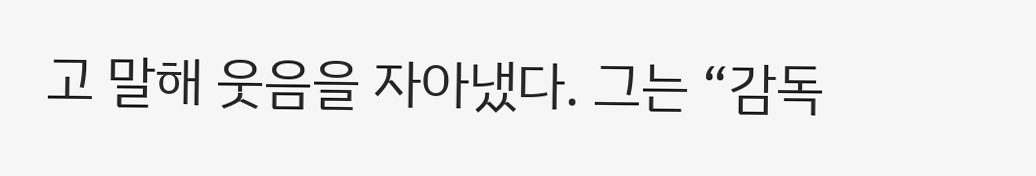고 말해 웃음을 자아냈다. 그는 “감독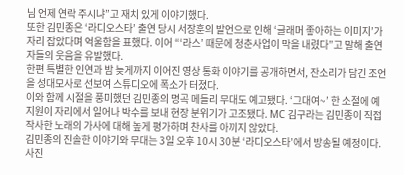님 언제 연락 주시냐”고 재치 있게 이야기했다.
또한 김민종은 ‘라디오스타’ 출연 당시 서장훈의 발언으로 인해 ‘글래머 좋아하는 이미지’가 자리 잡았다며 억울함을 표했다. 이어 “‘라스’ 때문에 청춘사업이 막을 내렸다”고 말해 출연자들의 웃음을 유발했다.
한편 특별한 인연과 밤 늦게까지 이어진 영상 통화 이야기를 공개하면서, 잔소리가 담긴 조언을 성대모사로 선보여 스튜디오에 폭소가 터졌다.
이와 함께 시절을 풍미했던 김민종의 명곡 메들리 무대도 예고됐다. ‘그대여~’ 한 소절에 예지원이 자리에서 일어나 박수를 보내 현장 분위기가 고조됐다. MC 김구라는 김민종이 직접 작사한 노래의 가사에 대해 높게 평가하며 찬사를 아끼지 않았다.
김민종의 진솔한 이야기와 무대는 3일 오후 10시 30분 ‘라디오스타’에서 방송될 예정이다.
사진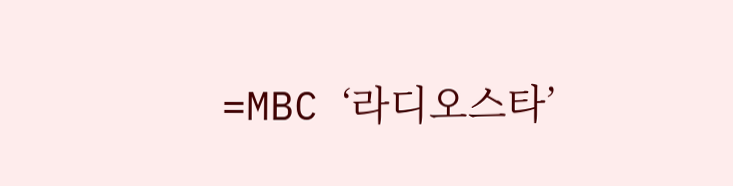=MBC ‘라디오스타’